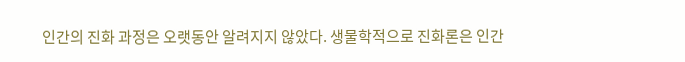인간의 진화 과정은 오랫동안 알려지지 않았다. 생물학적으로 진화론은 인간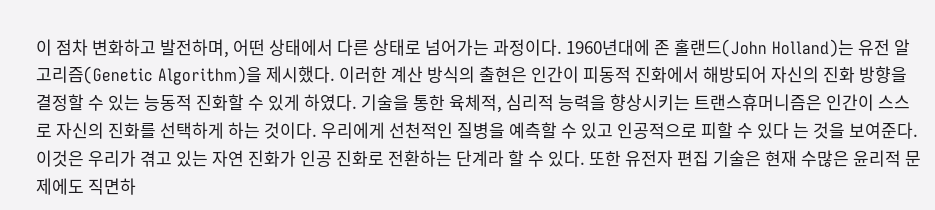이 점차 변화하고 발전하며, 어떤 상태에서 다른 상태로 넘어가는 과정이다. 1960년대에 존 홀랜드(John Holland)는 유전 알고리즘(Genetic Algorithm)을 제시했다. 이러한 계산 방식의 출현은 인간이 피동적 진화에서 해방되어 자신의 진화 방향을 결정할 수 있는 능동적 진화할 수 있게 하였다. 기술을 통한 육체적, 심리적 능력을 향상시키는 트랜스휴머니즘은 인간이 스스로 자신의 진화를 선택하게 하는 것이다. 우리에게 선천적인 질병을 예측할 수 있고 인공적으로 피할 수 있다 는 것을 보여준다. 이것은 우리가 겪고 있는 자연 진화가 인공 진화로 전환하는 단계라 할 수 있다. 또한 유전자 편집 기술은 현재 수많은 윤리적 문제에도 직면하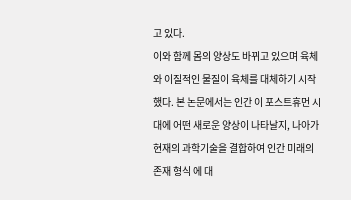고 있다.
이와 함께 몸의 양상도 바뀌고 있으며 육체와 이질적인 물질이 육체를 대체하기 시작했다. 본 논문에서는 인간 이 포스트휴먼 시대에 어떤 새로운 양상이 나타날지, 나아가 현재의 과학기술을 결합하여 인간 미래의 존재 형식 에 대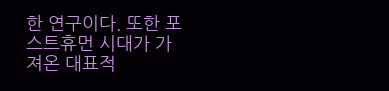한 연구이다. 또한 포스트휴먼 시대가 가져온 대표적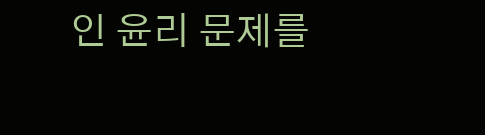인 윤리 문제를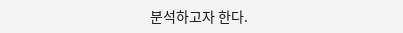분석하고자 한다.